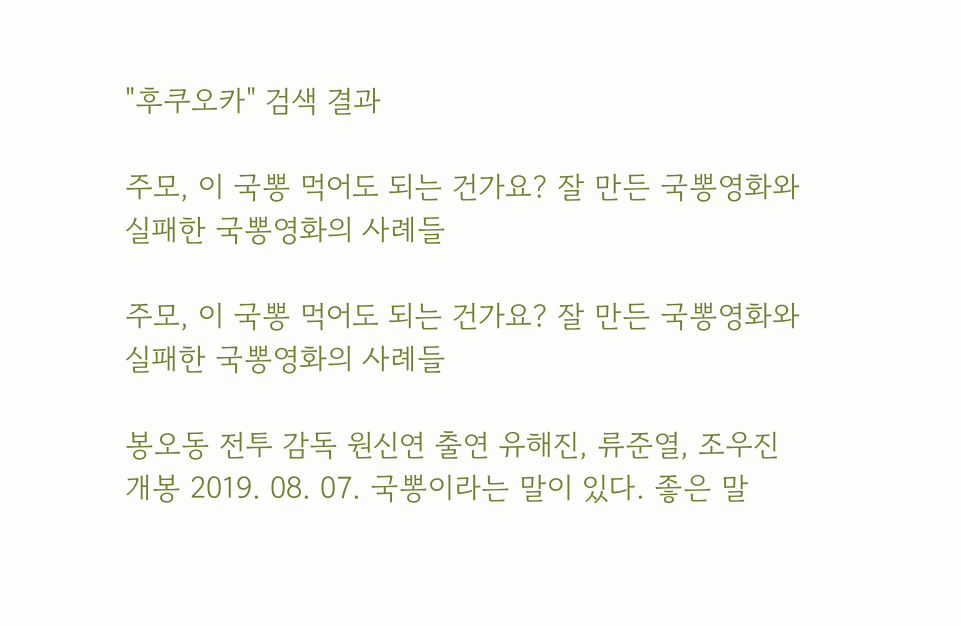"후쿠오카" 검색 결과

주모, 이 국뽕 먹어도 되는 건가요? 잘 만든 국뽕영화와 실패한 국뽕영화의 사례들

주모, 이 국뽕 먹어도 되는 건가요? 잘 만든 국뽕영화와 실패한 국뽕영화의 사례들

봉오동 전투 감독 원신연 출연 유해진, 류준열, 조우진 개봉 2019. 08. 07. 국뽕이라는 말이 있다. 좋은 말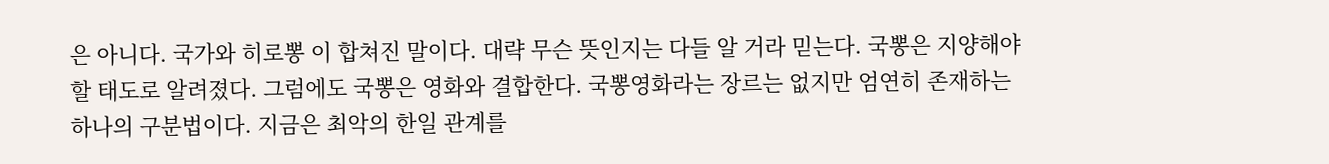은 아니다. 국가와 히로뽕 이 합쳐진 말이다. 대략 무슨 뜻인지는 다들 알 거라 믿는다. 국뽕은 지양해야 할 태도로 알려졌다. 그럼에도 국뽕은 영화와 결합한다. 국뽕영화라는 장르는 없지만 엄연히 존재하는 하나의 구분법이다. 지금은 최악의 한일 관계를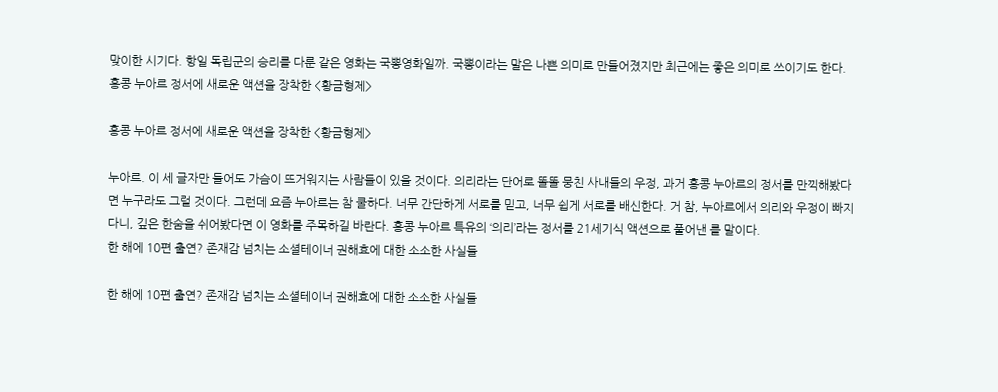맞이한 시기다. 항일 독립군의 승리를 다룬 같은 영화는 국뽕영화일까. 국뽕이라는 말은 나쁜 의미로 만들어졌지만 최근에는 좋은 의미로 쓰이기도 한다.
홍콩 누아르 정서에 새로운 액션을 장착한 <황금형제>

홍콩 누아르 정서에 새로운 액션을 장착한 <황금형제>

누아르. 이 세 글자만 들어도 가슴이 뜨거워지는 사람들이 있을 것이다. 의리라는 단어로 똘똘 뭉친 사내들의 우정, 과거 홍콩 누아르의 정서를 만끽해봤다면 누구라도 그럴 것이다. 그런데 요즘 누아르는 참 쿨하다. 너무 간단하게 서로를 믿고, 너무 쉽게 서로를 배신한다. 거 참, 누아르에서 의리와 우정이 빠지다니, 깊은 한숨을 쉬어봤다면 이 영화를 주목하길 바란다. 홍콩 누아르 특유의 ‘의리’라는 정서를 21세기식 액션으로 풀어낸 를 말이다.
한 해에 10편 출연? 존재감 넘치는 소셜테이너 권해효에 대한 소소한 사실들

한 해에 10편 출연? 존재감 넘치는 소셜테이너 권해효에 대한 소소한 사실들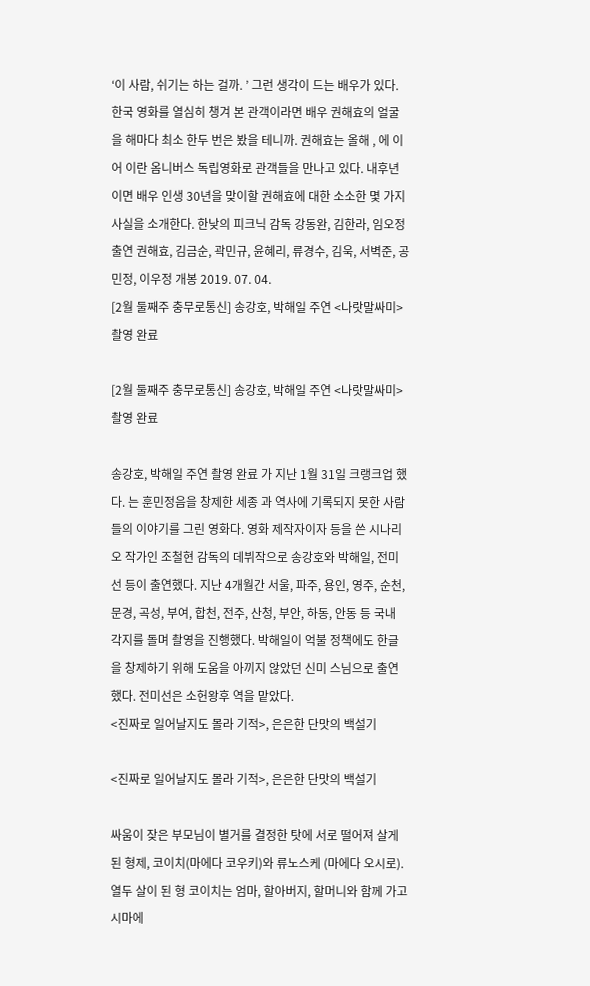‘이 사람, 쉬기는 하는 걸까. ’ 그런 생각이 드는 배우가 있다. 한국 영화를 열심히 챙겨 본 관객이라면 배우 권해효의 얼굴을 해마다 최소 한두 번은 봤을 테니까. 권해효는 올해 , 에 이어 이란 옴니버스 독립영화로 관객들을 만나고 있다. 내후년이면 배우 인생 30년을 맞이할 권해효에 대한 소소한 몇 가지 사실을 소개한다. 한낮의 피크닉 감독 강동완, 김한라, 임오정 출연 권해효, 김금순, 곽민규, 윤혜리, 류경수, 김욱, 서벽준, 공민정, 이우정 개봉 2019. 07. 04.
[2월 둘째주 충무로통신] 송강호, 박해일 주연 <나랏말싸미> 촬영 완료

[2월 둘째주 충무로통신] 송강호, 박해일 주연 <나랏말싸미> 촬영 완료

송강호, 박해일 주연 촬영 완료 가 지난 1월 31일 크랭크업 했다. 는 훈민정음을 창제한 세종 과 역사에 기록되지 못한 사람들의 이야기를 그린 영화다. 영화 제작자이자 등을 쓴 시나리오 작가인 조철현 감독의 데뷔작으로 송강호와 박해일, 전미선 등이 출연했다. 지난 4개월간 서울, 파주, 용인, 영주, 순천, 문경, 곡성, 부여, 합천, 전주, 산청, 부안, 하동, 안동 등 국내 각지를 돌며 촬영을 진행했다. 박해일이 억불 정책에도 한글을 창제하기 위해 도움을 아끼지 않았던 신미 스님으로 출연했다. 전미선은 소헌왕후 역을 맡았다.
<진짜로 일어날지도 몰라 기적>, 은은한 단맛의 백설기

<진짜로 일어날지도 몰라 기적>, 은은한 단맛의 백설기

싸움이 잦은 부모님이 별거를 결정한 탓에 서로 떨어져 살게 된 형제, 코이치(마에다 코우키)와 류노스케 (마에다 오시로). 열두 살이 된 형 코이치는 엄마, 할아버지, 할머니와 함께 가고시마에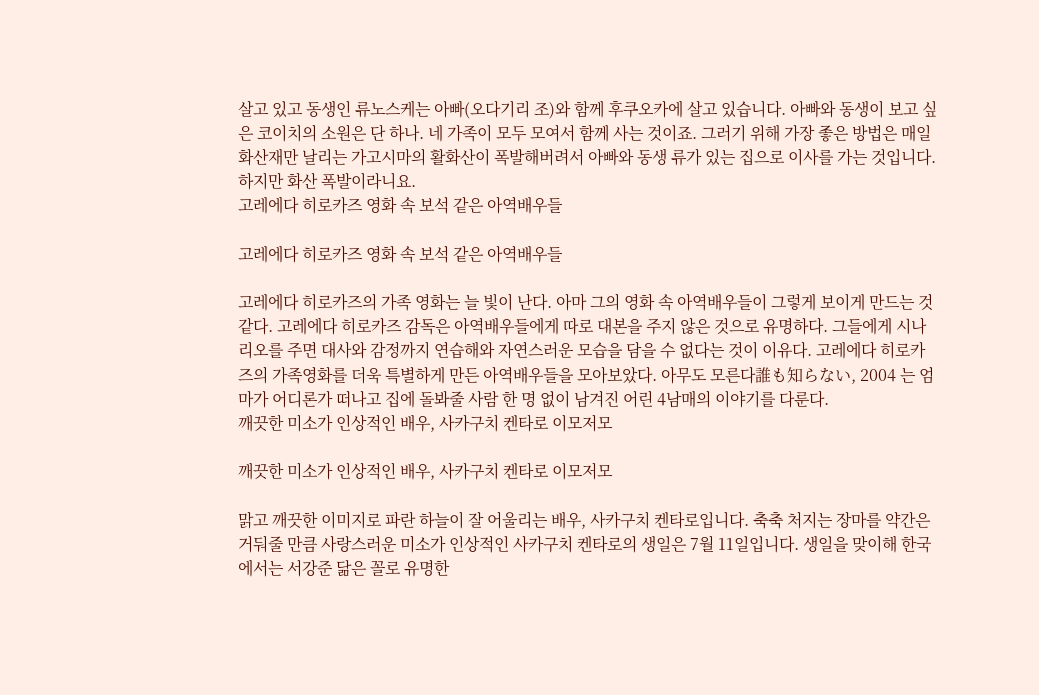살고 있고 동생인 류노스케는 아빠(오다기리 조)와 함께 후쿠오카에 살고 있습니다. 아빠와 동생이 보고 싶은 코이치의 소원은 단 하나. 네 가족이 모두 모여서 함께 사는 것이죠. 그러기 위해 가장 좋은 방법은 매일 화산재만 날리는 가고시마의 활화산이 폭발해버려서 아빠와 동생 류가 있는 집으로 이사를 가는 것입니다. 하지만 화산 폭발이라니요.
고레에다 히로카즈 영화 속 보석 같은 아역배우들

고레에다 히로카즈 영화 속 보석 같은 아역배우들

고레에다 히로카즈의 가족 영화는 늘 빛이 난다. 아마 그의 영화 속 아역배우들이 그렇게 보이게 만드는 것 같다. 고레에다 히로카즈 감독은 아역배우들에게 따로 대본을 주지 않은 것으로 유명하다. 그들에게 시나리오를 주면 대사와 감정까지 연습해와 자연스러운 모습을 담을 수 없다는 것이 이유다. 고레에다 히로카즈의 가족영화를 더욱 특별하게 만든 아역배우들을 모아보았다. 아무도 모른다誰も知らない, 2004 는 엄마가 어디론가 떠나고 집에 돌봐줄 사람 한 명 없이 남겨진 어린 4남매의 이야기를 다룬다.
깨끗한 미소가 인상적인 배우, 사카구치 켄타로 이모저모

깨끗한 미소가 인상적인 배우, 사카구치 켄타로 이모저모

맑고 깨끗한 이미지로 파란 하늘이 잘 어울리는 배우, 사카구치 켄타로입니다. 축축 처지는 장마를 약간은 거둬줄 만큼 사랑스러운 미소가 인상적인 사카구치 켄타로의 생일은 7월 11일입니다. 생일을 맞이해 한국에서는 서강준 닮은 꼴로 유명한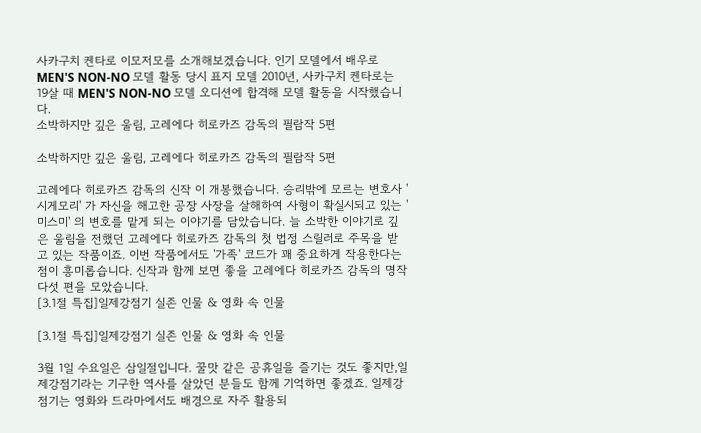사카구치 켄타로 이모저모를 소개해보겠습니다. 인기 모델에서 배우로 MEN'S NON-NO 모델 활동 당시 표지 모델 2010년, 사카구치 켄타로는 19살 때 MEN'S NON-NO 모델 오디션에 합격해 모델 활동을 시작했습니다.
소박하지만 깊은 울림, 고레에다 히로카즈 감독의 필람작 5편

소박하지만 깊은 울림, 고레에다 히로카즈 감독의 필람작 5편

고레에다 히로카즈 감독의 신작 이 개봉했습니다. 승리밖에 모르는 변호사 '시게모리' 가 자신을 해고한 공장 사장을 살해하여 사형이 확실시되고 있는 '미스미' 의 변호를 맡게 되는 이야기를 담았습니다. 늘 소박한 이야기로 깊은 울림을 전했던 고레에다 히로카즈 감독의 첫 법정 스릴러로 주목을 받고 있는 작품이죠. 이번 작품에서도 '가족' 코드가 꽤 중요하게 작용한다는 점이 흥미롭습니다. 신작과 함께 보면 좋을 고레에다 히로카즈 감독의 명작 다섯 편을 모았습니다.
[3.1절 특집]일제강점기 실존 인물 & 영화 속 인물

[3.1절 특집]일제강점기 실존 인물 & 영화 속 인물

3월 1일 수요일은 삼일절입니다. 꿀맛 같은 공휴일을 즐기는 것도 좋지만,일제강점기라는 기구한 역사를 살았던 분들도 함께 기억하면 좋겠죠. 일제강점기는 영화와 드라마에서도 배경으로 자주 활용되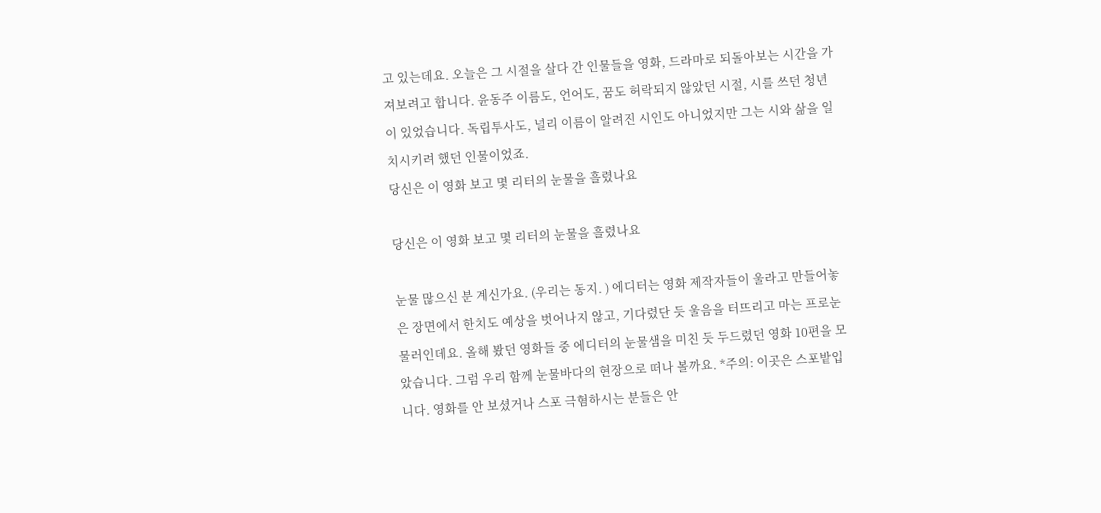고 있는데요. 오늘은 그 시절을 살다 간 인물들을 영화, 드라마로 되돌아보는 시간을 가져보려고 합니다. 윤동주 이름도, 언어도, 꿈도 허락되지 않았던 시절, 시를 쓰던 청년이 있었습니다. 독립투사도, 널리 이름이 알려진 시인도 아니었지만 그는 시와 삶을 일치시키려 했던 인물이었죠.
당신은 이 영화 보고 몇 리터의 눈물을 흘렸나요

당신은 이 영화 보고 몇 리터의 눈물을 흘렸나요

눈물 많으신 분 계신가요. (우리는 동지. ) 에디터는 영화 제작자들이 울라고 만들어놓은 장면에서 한치도 예상을 벗어나지 않고, 기다렸단 듯 울음을 터뜨리고 마는 프로눈물러인데요. 올해 봤던 영화들 중 에디터의 눈물샘을 미친 듯 두드렸던 영화 10편을 모았습니다. 그럼 우리 함께 눈물바다의 현장으로 떠나 볼까요. *주의: 이곳은 스포밭입니다. 영화를 안 보셨거나 스포 극혐하시는 분들은 안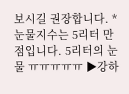보시길 권장합니다. *눈물지수는 5리터 만점입니다. 5리터의 눈물 ㅠㅠㅠㅠㅠ ▶강하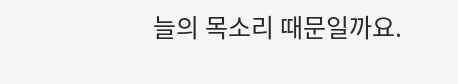늘의 목소리 때문일까요.